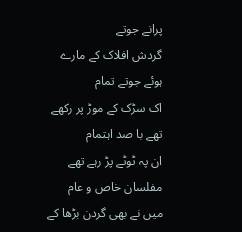پرانے جوتے
گردش افلاک کے مارے ہوئے جوتے تمام
اک سڑک کے موڑ پر رکھے تھے با صد اہتمام
ان پہ ٹوٹے پڑ رہے تھے مفلسان خاص و عام
میں نے بھی گردن بڑھا کے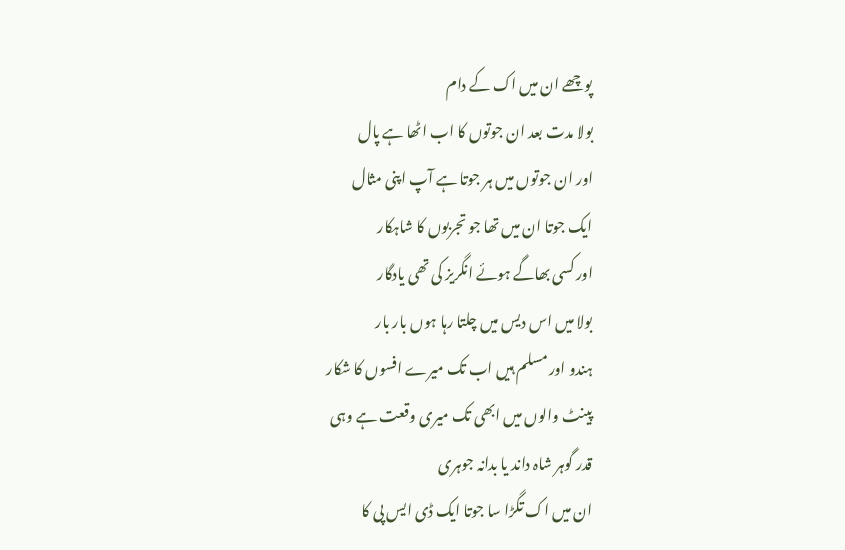پوچھے ان میں اک کے دام
بولا مدت بعد ان جوتوں کا اب اٹھا ہے پال
اور ان جوتوں میں ہر جوتا ہے آپ اپنی مثال
ایک جوتا ان میں تھا جو تجربوں کا شاہکار
اور کسی بھاگے ہوئے انگریز کی تھی یادگار
بولا میں اس دیس میں چلتا رہا ہوں بار بار
ہندو اور مسلم ہیں اب تک میرے افسوں کا شکار
پینٹ والوں میں ابھی تک میری وقعت ہے وہی
قدر گوہر شاہ داند یا بدانہ جوہری
ان میں اک تگڑا سا جوتا ایک ڈی ایس پی کا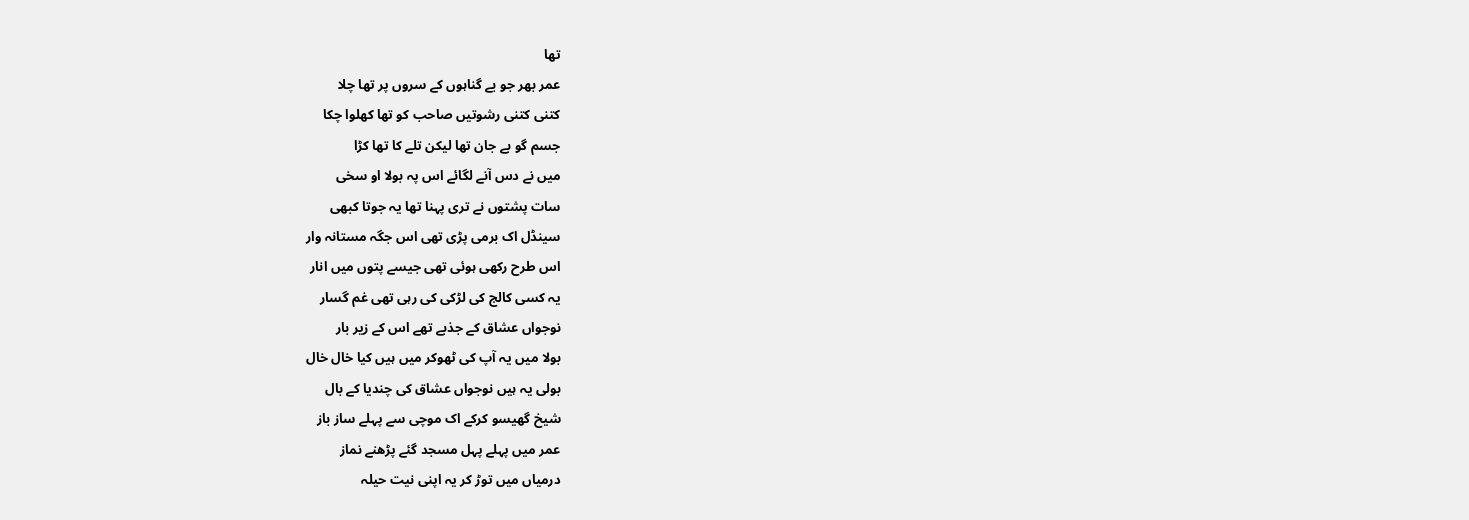تھا
عمر بھر جو بے گناہوں کے سروں پر تھا چلا
کتنی کتنی رشوتیں صاحب کو تھا کھلوا چکا
جسم گو بے جان تھا لیکن تلے کا تھا کڑا
میں نے دس آنے لگائے اس پہ بولا او سخی
سات پشتوں نے تری پہنا تھا یہ جوتا کبھی
سینڈل اک برمی پڑی تھی اس جگہ مستانہ وار
اس طرح رکھی ہوئی تھی جیسے پتوں میں انار
یہ کسی کالج کی لڑکی کی رہی تھی غم گسار
نوجواں عشاق کے جذبے تھے اس کے زیر بار
بولا میں یہ آپ کی ٹھوکر میں ہیں کیا خال خال
بولی یہ ہیں نوجواں عشاق کی چندیا کے بال
شیخ گھیسو کرکے اک موچی سے پہلے ساز باز
عمر میں پہلے پہل مسجد گئے پڑھنے نماز
درمیاں میں توڑ کر یہ اپنی نیت حیلہ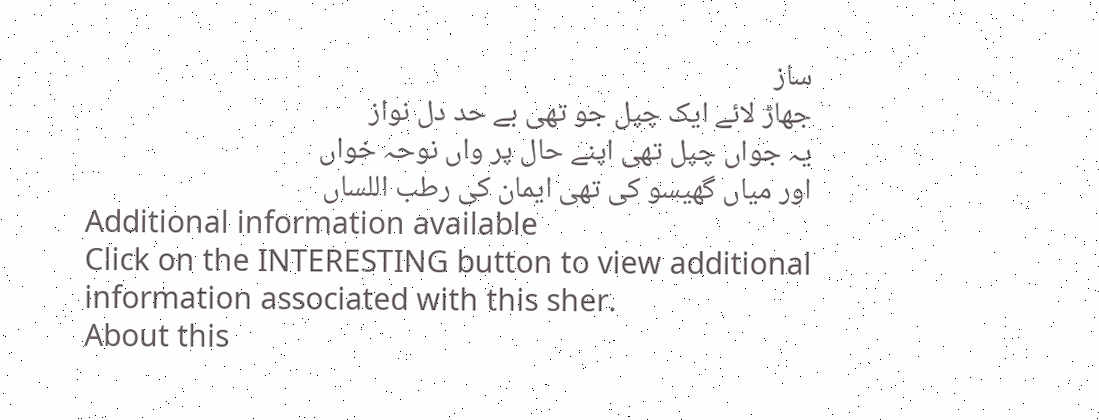ساز
جھاڑ لائے ایک چپل جو تھی بے حد دل نواز
یہ جواں چپل تھی اپنے حال پر واں نوحہ خواں
اور میاں گھیسو کی تھی ایمان کی رطب اللساں
Additional information available
Click on the INTERESTING button to view additional information associated with this sher.
About this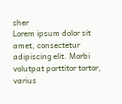sher
Lorem ipsum dolor sit amet, consectetur adipiscing elit. Morbi volutpat porttitor tortor, varius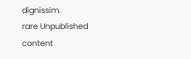dignissim.
rare Unpublished content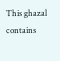This ghazal contains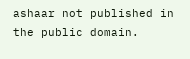ashaar not published in the public domain.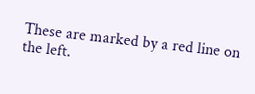These are marked by a red line on the left.